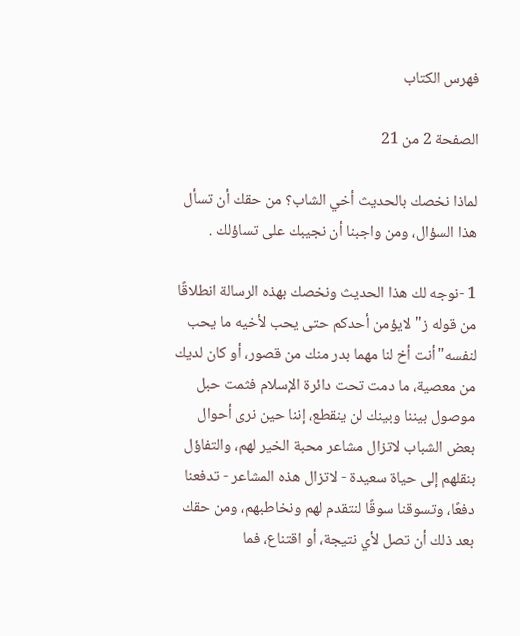فهرس الكتاب

الصفحة 2 من 21

لماذا نخصك بالحديث أخي الشاب؟ من حقك أن تسأل هذا السؤال، ومن واجبنا أن نجيبك على تساؤلك .

1 -نوجه لك هذا الحديث ونخصك بهذه الرسالة انطلاقًا من قوله ز"لايؤمن أحدكم حتى يحب لأخيه ما يحب لنفسه"أنت أخ لنا مهما بدر منك من قصور، أو كان لديك من معصية، ما دمت تحت دائرة الإسلام فثمت حبل موصول بيننا وبينك لن ينقطع، إننا حين نرى أحوال بعض الشباب لاتزال مشاعر محبة الخير لهم، والتفاؤل بنقلهم إلى حياة سعيدة - لاتزال هذه المشاعر - تدفعنا دفعًا، وتسوقنا سوقًا لنتقدم لهم ونخاطبهم، ومن حقك بعد ذلك أن تصل لأي نتيجة، أو اقتناع، فما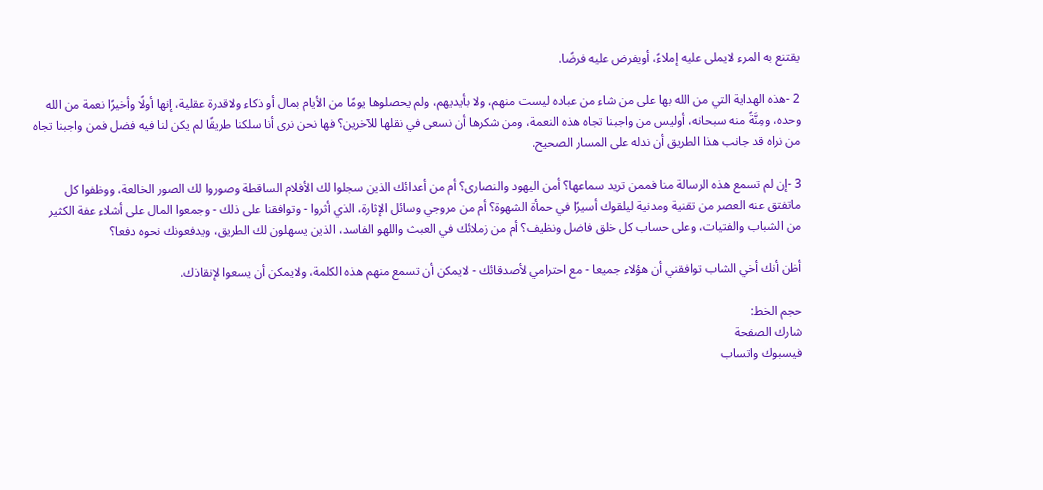يقتنع به المرء لايملى عليه إملاءً، أويفرض عليه فرضًا.

2 -هذه الهداية التي من الله بها على من شاء من عباده ليست منهم، ولا بأيديهم، ولم يحصلوها يومًا من الأيام بمال أو ذكاء ولاقدرة عقلية، إنها أولًا وأخيرًا نعمة من الله وحده، ومِنَّةً منه سبحانه، أوليس من واجبنا تجاه هذه النعمة، ومن شكرها أن نسعى في نقلها للآخرين؟ فها نحن نرى أنا سلكنا طريقًا لم يكن لنا فيه فضل فمن واجبنا تجاه من نراه قد جانب هذا الطريق أن ندله على المسار الصحيح.

3 -إن لم تسمع هذه الرسالة منا فممن تريد سماعها؟ أمن اليهود والنصارى؟ أم من أعدائك الذين سجلوا لك الأفلام الساقطة وصوروا لك الصور الخالعة، ووظفوا كل ماتفتق عنه العصر من تقنية ومدنية ليلقوك أسيرًا في حمأة الشهوة؟ أم من مروجي وسائل الإثارة، الذي أثروا - وتوافقنا على ذلك - وجمعوا المال على أشلاء عفة الكثير من الشباب والفتيات، وعلى حساب كل خلق فاضل ونظيف؟ أم من زملائك في العبث واللهو الفاسد، الذين يسهلون لك الطريق، ويدفعونك نحوه دفعا؟

أظن أنك أخي الشاب توافقني أن هؤلاء جميعا - مع احترامي لأصدقائك - لايمكن أن تسمع منهم هذه الكلمة، ولايمكن أن يسعوا لإنقاذك.

حجم الخط:
شارك الصفحة
فيسبوك واتساب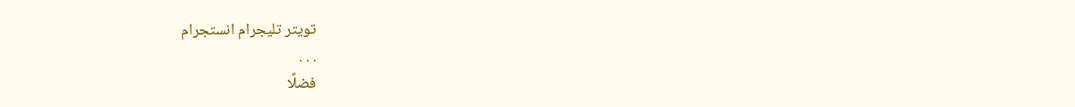تويتر تليجرام انستجرام
. . .
فضلًا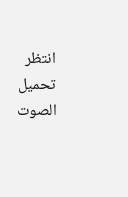انتظر تحميل الصوت